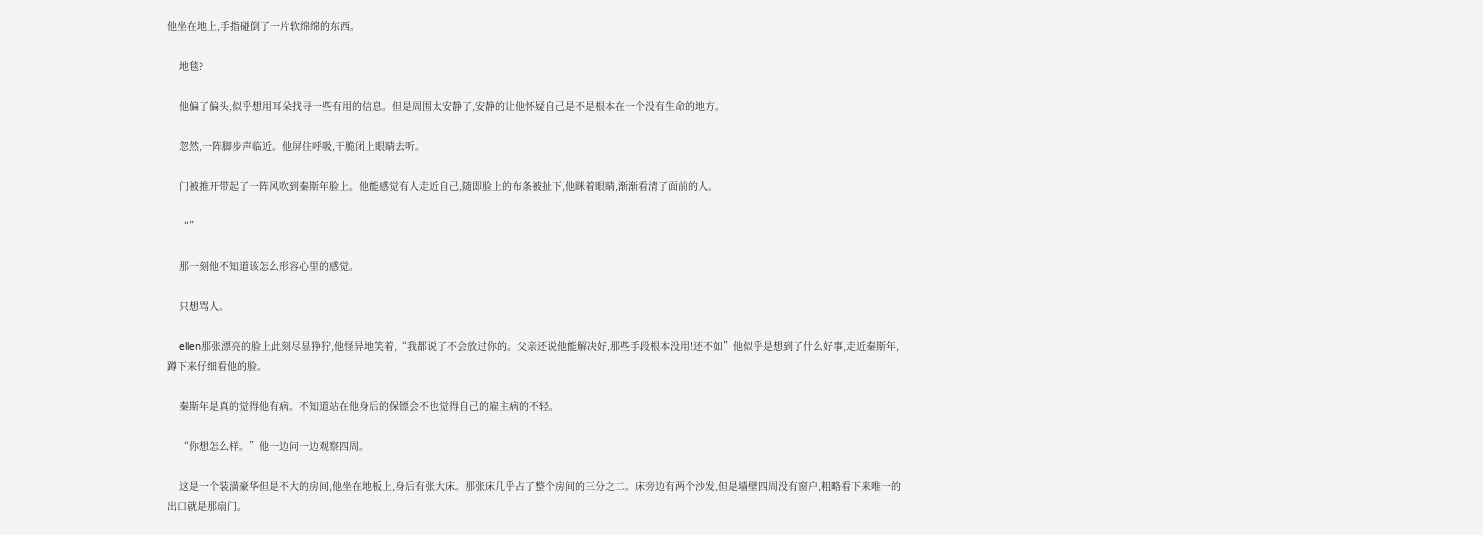他坐在地上,手指碰倒了一片软绵绵的东西。

    地毯?

    他偏了偏头,似乎想用耳朵找寻一些有用的信息。但是周围太安静了,安静的让他怀疑自己是不是根本在一个没有生命的地方。

    忽然,一阵脚步声临近。他屏住呼吸,干脆闭上眼睛去听。

    门被推开带起了一阵风吹到秦斯年脸上。他能感觉有人走近自己,随即脸上的布条被扯下,他眯着眼睛,渐渐看清了面前的人。

    “”

    那一刻他不知道该怎么形容心里的感觉。

    只想骂人。

    ellen那张漂亮的脸上此刻尽显狰狞,他怪异地笑着,“我都说了不会放过你的。父亲还说他能解决好,那些手段根本没用!还不如”他似乎是想到了什么好事,走近秦斯年,蹲下来仔细看他的脸。

    秦斯年是真的觉得他有病。不知道站在他身后的保镖会不也觉得自己的雇主病的不轻。

    “你想怎么样。”他一边问一边观察四周。

    这是一个装潢豪华但是不大的房间,他坐在地板上,身后有张大床。那张床几乎占了整个房间的三分之二。床旁边有两个沙发,但是墙壁四周没有窗户,粗略看下来唯一的出口就是那扇门。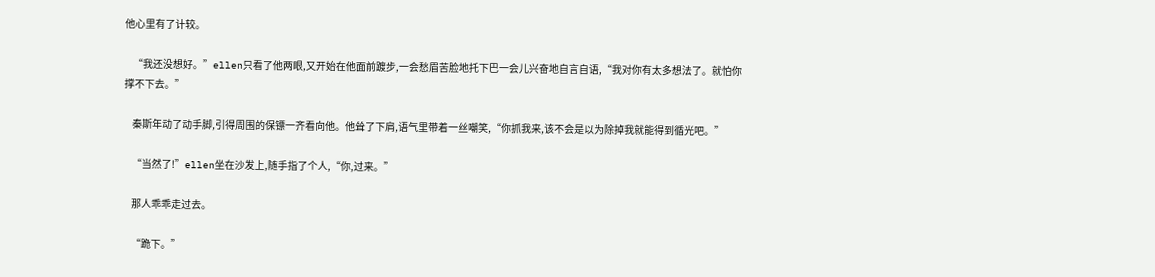他心里有了计较。

    “我还没想好。”ellen只看了他两眼,又开始在他面前踱步,一会愁眉苦脸地托下巴一会儿兴奋地自言自语,“我对你有太多想法了。就怕你撑不下去。”

    秦斯年动了动手脚,引得周围的保镖一齐看向他。他耸了下肩,语气里带着一丝嘲笑,“你抓我来,该不会是以为除掉我就能得到循光吧。”

    “当然了!”ellen坐在沙发上,随手指了个人,“你,过来。”

    那人乖乖走过去。

    “跪下。”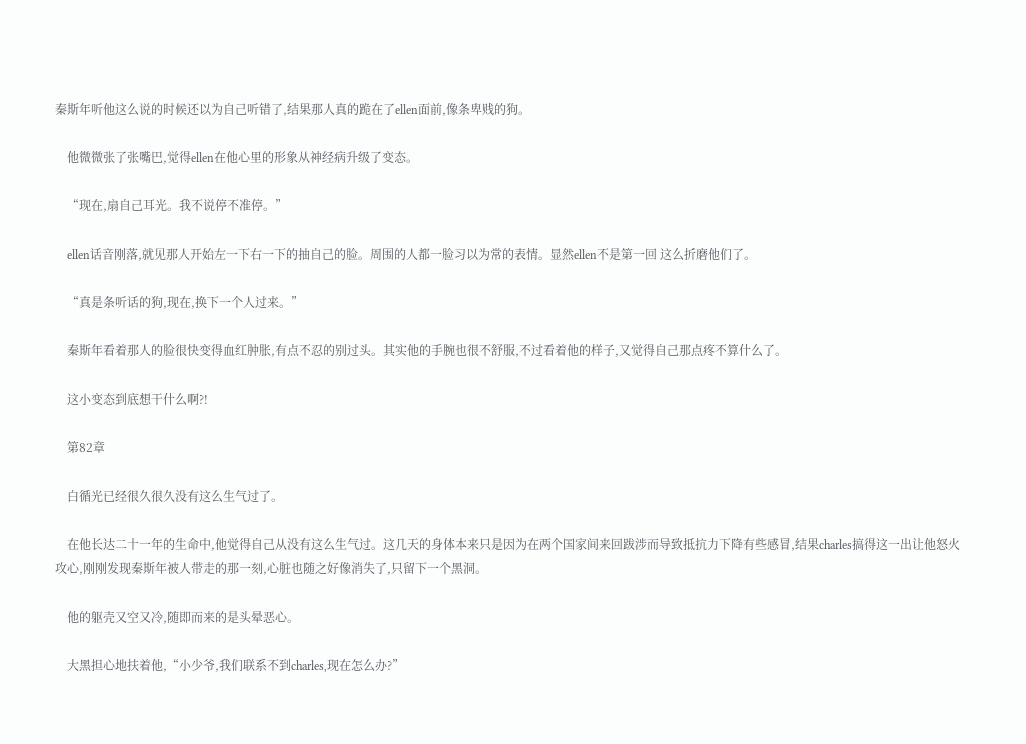秦斯年听他这么说的时候还以为自己听错了,结果那人真的跪在了ellen面前,像条卑贱的狗。

    他微微张了张嘴巴,觉得ellen在他心里的形象从神经病升级了变态。

    “现在,扇自己耳光。我不说停不准停。”

    ellen话音刚落,就见那人开始左一下右一下的抽自己的脸。周围的人都一脸习以为常的表情。显然ellen不是第一回 这么折磨他们了。

    “真是条听话的狗,现在,换下一个人过来。”

    秦斯年看着那人的脸很快变得血红肿胀,有点不忍的别过头。其实他的手腕也很不舒服,不过看着他的样子,又觉得自己那点疼不算什么了。

    这小变态到底想干什么啊?!

    第82章

    白循光已经很久很久没有这么生气过了。

    在他长达二十一年的生命中,他觉得自己从没有这么生气过。这几天的身体本来只是因为在两个国家间来回跋涉而导致抵抗力下降有些感冒,结果charles搞得这一出让他怒火攻心,刚刚发现秦斯年被人带走的那一刻,心脏也随之好像消失了,只留下一个黑洞。

    他的躯壳又空又冷,随即而来的是头晕恶心。

    大黑担心地扶着他,“小少爷,我们联系不到charles,现在怎么办?”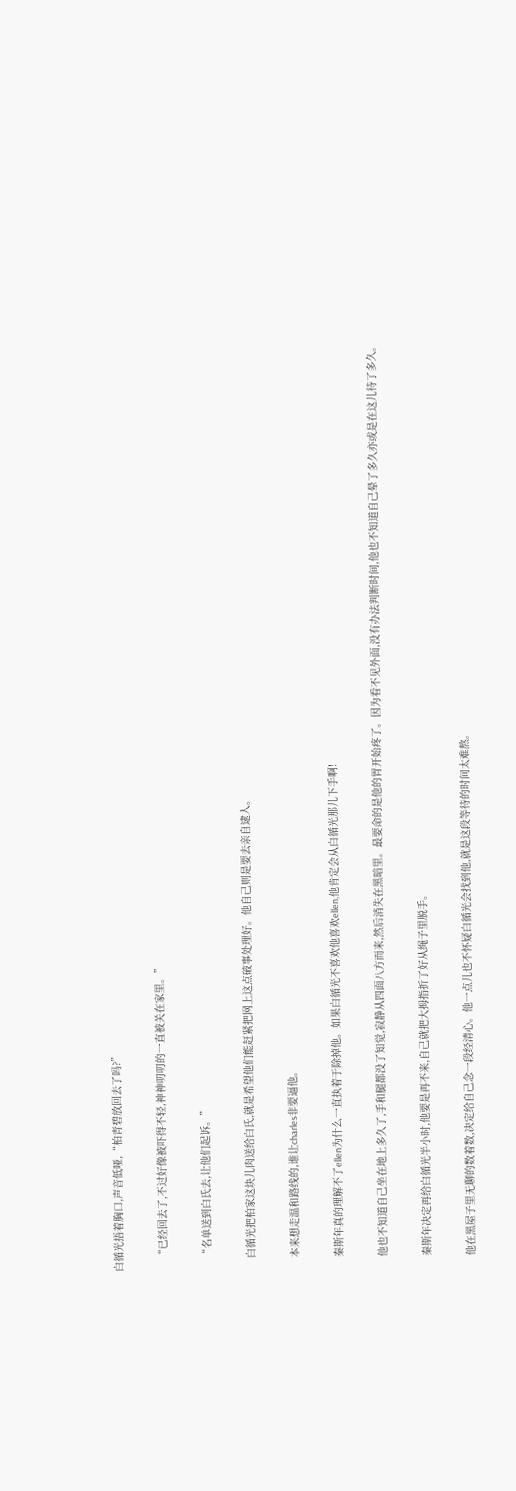白循光捂着胸口,声音低哑,“柏青碧放回去了吗?”

    “已经回去了,不过好像被吓得不轻,神神叨叨的一直被关在家里。”

    “名单送到白氏去,让他们起诉。”

    白循光把柏家这块儿肉送给白氏,就是希望他们能赶紧把网上这点破事处理好。他自己则是要去亲自逮人。

    本来想走温和路线的,谁让charles非要逼他。

    秦斯年真的理解不了ellen为什么一直执着于除掉他。如果白循光不喜欢他喜欢ellen,他肯定会从白循光那儿下手啊!

    他也不知道自己坐在地上多久了,手和腿都没了知觉,寂静从四面八方而来,然后消失在黑暗里。最要命的是他的胃开始疼了。因为看不见外面,没有办法判断时间,他也不知道自己晕了多久亦或是在这儿待了多久。

    秦斯年决定再给白循光半小时,他要是再不来,自己就把大拇指折了好从绳子里脱手。

    他在黑屋子里无聊的数着数,决定给自己念一段经清心。他一点儿也不怀疑白循光会找到他,就是这段等待的时间太难熬。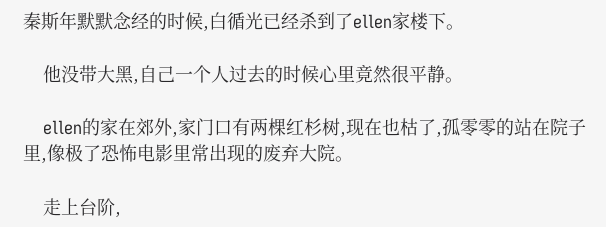秦斯年默默念经的时候,白循光已经杀到了ellen家楼下。

    他没带大黑,自己一个人过去的时候心里竟然很平静。

    ellen的家在郊外,家门口有两棵红杉树,现在也枯了,孤零零的站在院子里,像极了恐怖电影里常出现的废弃大院。

    走上台阶,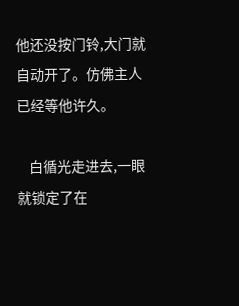他还没按门铃,大门就自动开了。仿佛主人已经等他许久。

    白循光走进去,一眼就锁定了在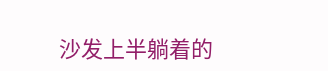沙发上半躺着的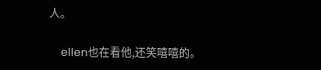人。

    ellen也在看他,还笑嘻嘻的。